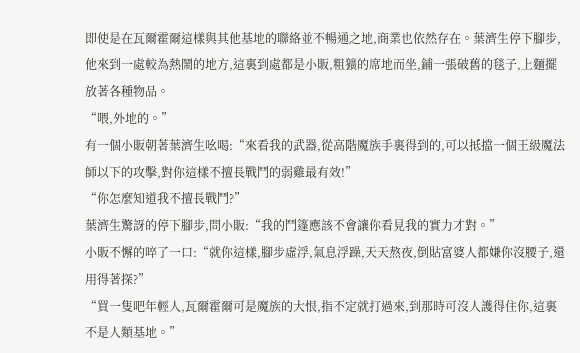即使是在瓦爾霍爾這樣與其他基地的聯絡並不暢通之地,商業也依然存在。葉濟生停下腳步,他來到一處較為熱鬧的地方,這裏到處都是小販,粗獷的席地而坐,鋪一張破舊的毯子,上麵擺放著各種物品。
“喂,外地的。”
有一個小販朝著葉濟生吆喝:“來看我的武器,從高階魔族手裏得到的,可以抵擋一個王級魔法師以下的攻擊,對你這樣不擅長戰鬥的弱雞最有效!”
“你怎麼知道我不擅長戰鬥?”
葉濟生驚訝的停下腳步,問小販:“我的鬥篷應該不會讓你看見我的實力才對。”
小販不懈的啐了一口:“就你這樣,腳步虛浮,氣息浮躁,天天熬夜,倒貼富婆人都嫌你沒腰子,還用得著探?”
“買一隻吧年輕人,瓦爾霍爾可是魔族的大恨,指不定就打過來,到那時可沒人護得住你,這裏不是人類基地。”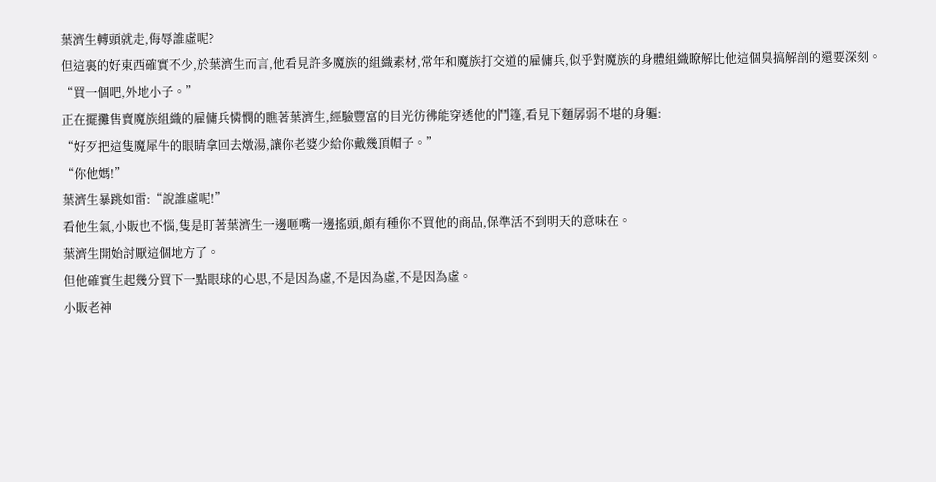葉濟生轉頭就走,侮辱誰虛呢?
但這裏的好東西確實不少,於葉濟生而言,他看見許多魔族的組織素材,常年和魔族打交道的雇傭兵,似乎對魔族的身體組織瞭解比他這個臭搞解剖的還要深刻。
“買一個吧,外地小子。”
正在擺攤售賣魔族組織的雇傭兵憐憫的瞧著葉濟生,經驗豐富的目光彷彿能穿透他的鬥篷,看見下麵孱弱不堪的身軀:
“好歹把這隻魔犀牛的眼睛拿回去燉湯,讓你老婆少給你戴幾頂帽子。”
“你他媽!”
葉濟生暴跳如雷:“說誰虛呢!”
看他生氣,小販也不惱,隻是盯著葉濟生一邊咂嘴一邊搖頭,頗有種你不買他的商品,保準活不到明天的意味在。
葉濟生開始討厭這個地方了。
但他確實生起幾分買下一點眼球的心思,不是因為虛,不是因為虛,不是因為虛。
小販老神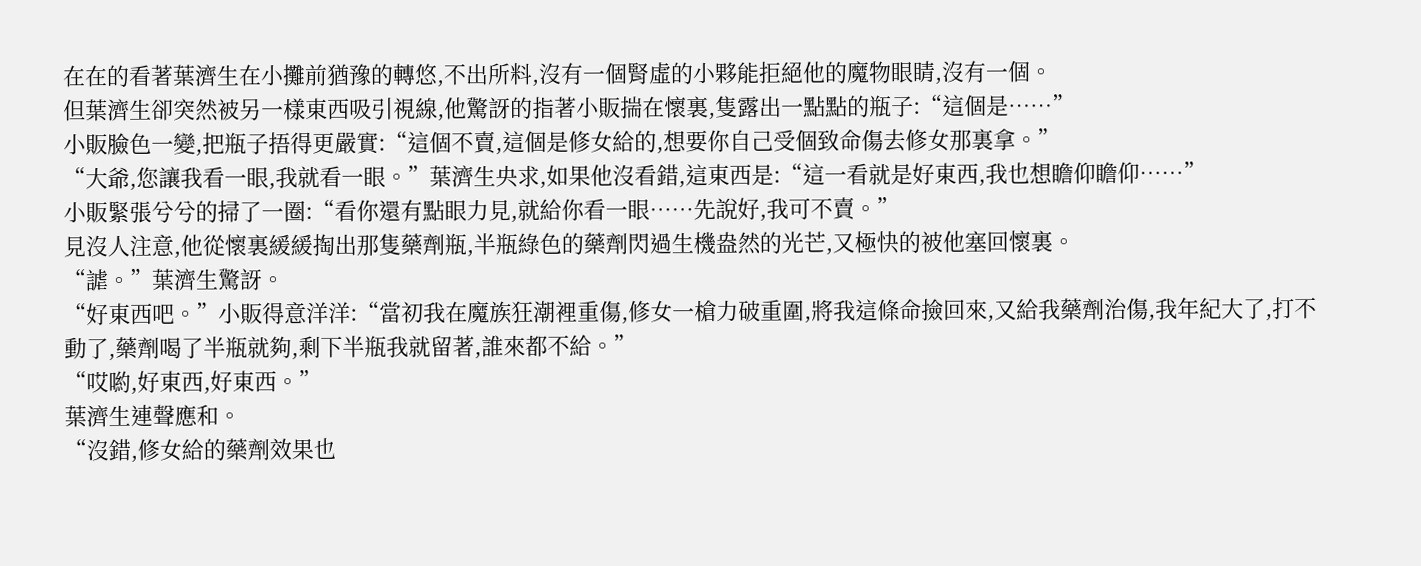在在的看著葉濟生在小攤前猶豫的轉悠,不出所料,沒有一個腎虛的小夥能拒絕他的魔物眼睛,沒有一個。
但葉濟生卻突然被另一樣東西吸引視線,他驚訝的指著小販揣在懷裏,隻露出一點點的瓶子:“這個是……”
小販臉色一變,把瓶子捂得更嚴實:“這個不賣,這個是修女給的,想要你自己受個致命傷去修女那裏拿。”
“大爺,您讓我看一眼,我就看一眼。”葉濟生央求,如果他沒看錯,這東西是:“這一看就是好東西,我也想瞻仰瞻仰……”
小販緊張兮兮的掃了一圈:“看你還有點眼力見,就給你看一眼……先說好,我可不賣。”
見沒人注意,他從懷裏緩緩掏出那隻藥劑瓶,半瓶綠色的藥劑閃過生機盎然的光芒,又極快的被他塞回懷裏。
“謔。”葉濟生驚訝。
“好東西吧。”小販得意洋洋:“當初我在魔族狂潮裡重傷,修女一槍力破重圍,將我這條命撿回來,又給我藥劑治傷,我年紀大了,打不動了,藥劑喝了半瓶就夠,剩下半瓶我就留著,誰來都不給。”
“哎喲,好東西,好東西。”
葉濟生連聲應和。
“沒錯,修女給的藥劑效果也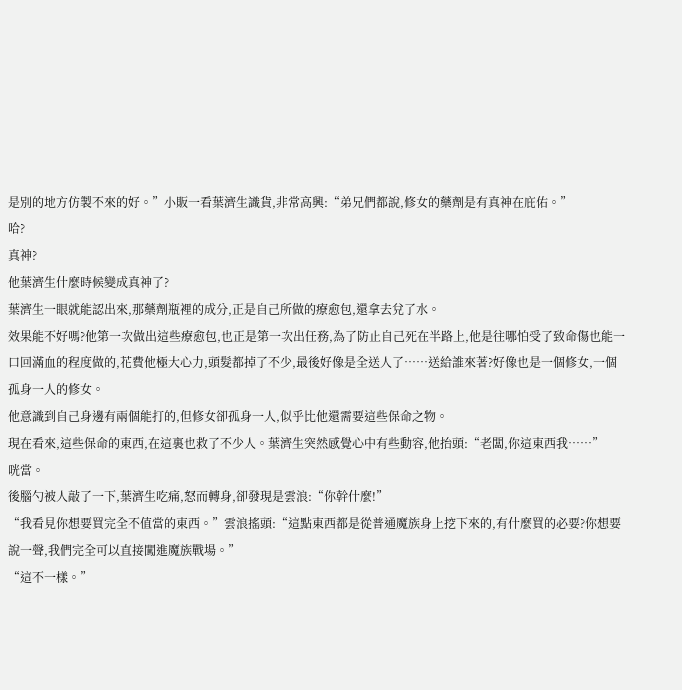是別的地方仿製不來的好。”小販一看葉濟生識貨,非常高興:“弟兄們都說,修女的藥劑是有真神在庇佑。”
哈?
真神?
他葉濟生什麼時候變成真神了?
葉濟生一眼就能認出來,那藥劑瓶裡的成分,正是自己所做的療愈包,還拿去兌了水。
效果能不好嗎?他第一次做出這些療愈包,也正是第一次出任務,為了防止自己死在半路上,他是往哪怕受了致命傷也能一口回滿血的程度做的,花費他極大心力,頭髮都掉了不少,最後好像是全送人了……送給誰來著?好像也是一個修女,一個孤身一人的修女。
他意識到自己身邊有兩個能打的,但修女卻孤身一人,似乎比他還需要這些保命之物。
現在看來,這些保命的東西,在這裏也救了不少人。葉濟生突然感覺心中有些動容,他抬頭:“老闆,你這東西我……”
咣當。
後腦勺被人敲了一下,葉濟生吃痛,怒而轉身,卻發現是雲浪:“你幹什麼!”
“我看見你想要買完全不值當的東西。”雲浪搖頭:“這點東西都是從普通魔族身上挖下來的,有什麼買的必要?你想要說一聲,我們完全可以直接闖進魔族戰場。”
“這不一樣。”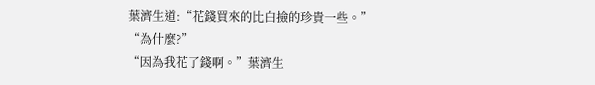葉濟生道:“花錢買來的比白撿的珍貴一些。”
“為什麼?”
“因為我花了錢啊。”葉濟生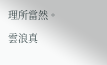理所當然。
雲浪真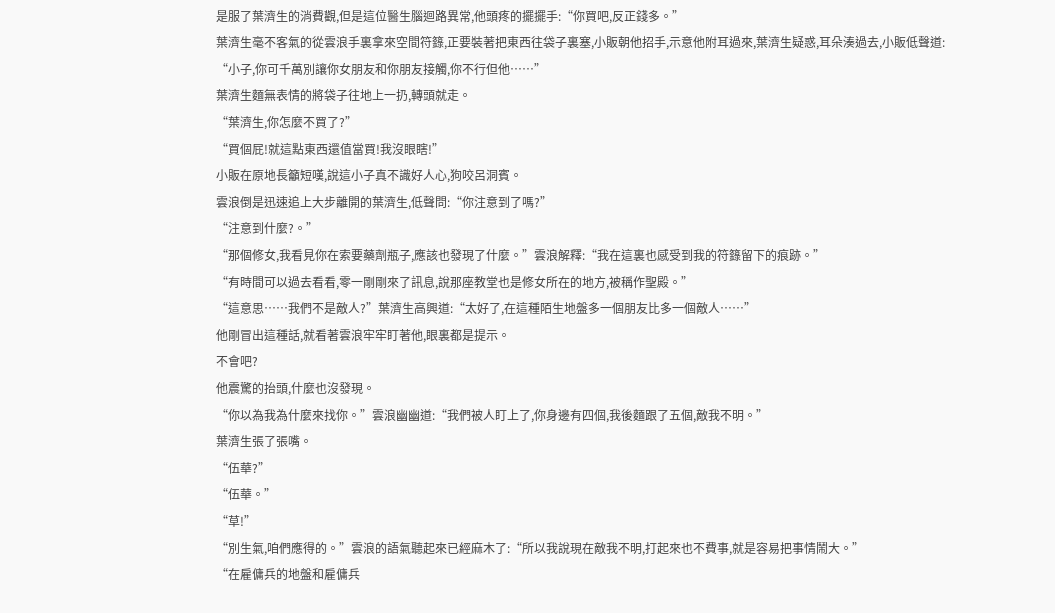是服了葉濟生的消費觀,但是這位醫生腦迴路異常,他頭疼的擺擺手:“你買吧,反正錢多。”
葉濟生毫不客氣的從雲浪手裏拿來空間符籙,正要裝著把東西往袋子裏塞,小販朝他招手,示意他附耳過來,葉濟生疑惑,耳朵湊過去,小販低聲道:
“小子,你可千萬別讓你女朋友和你朋友接觸,你不行但他……”
葉濟生麵無表情的將袋子往地上一扔,轉頭就走。
“葉濟生,你怎麼不買了?”
“買個屁!就這點東西還值當買!我沒眼瞎!”
小販在原地長籲短嘆,說這小子真不識好人心,狗咬呂洞賓。
雲浪倒是迅速追上大步離開的葉濟生,低聲問:“你注意到了嗎?”
“注意到什麼?。”
“那個修女,我看見你在索要藥劑瓶子,應該也發現了什麼。”雲浪解釋:“我在這裏也感受到我的符籙留下的痕跡。”
“有時間可以過去看看,零一剛剛來了訊息,說那座教堂也是修女所在的地方,被稱作聖殿。”
“這意思……我們不是敵人?”葉濟生高興道:“太好了,在這種陌生地盤多一個朋友比多一個敵人……”
他剛冒出這種話,就看著雲浪牢牢盯著他,眼裏都是提示。
不會吧?
他震驚的抬頭,什麼也沒發現。
“你以為我為什麼來找你。”雲浪幽幽道:“我們被人盯上了,你身邊有四個,我後麵跟了五個,敵我不明。”
葉濟生張了張嘴。
“伍華?”
“伍華。”
“草!”
“別生氣,咱們應得的。”雲浪的語氣聽起來已經麻木了:“所以我說現在敵我不明,打起來也不費事,就是容易把事情鬧大。”
“在雇傭兵的地盤和雇傭兵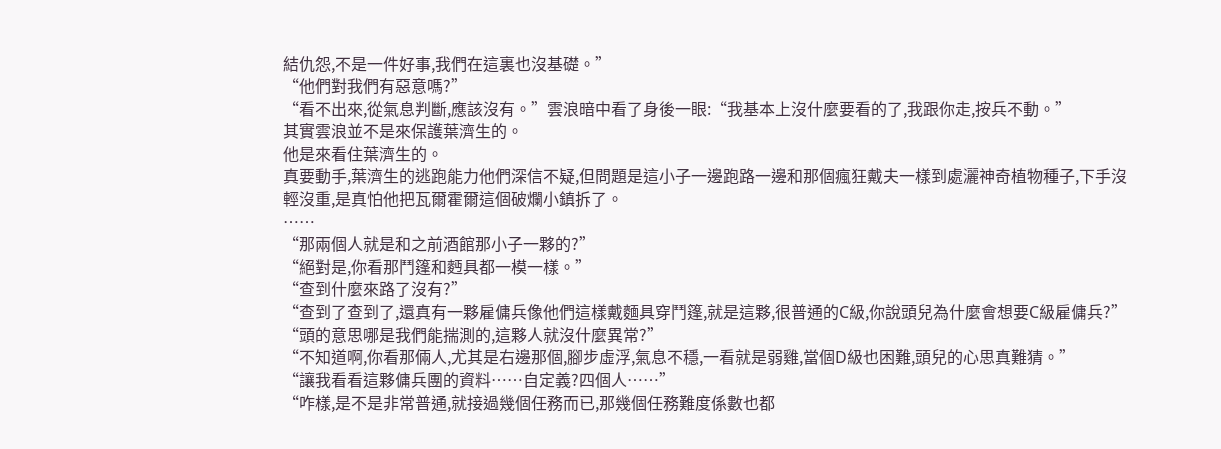結仇怨,不是一件好事,我們在這裏也沒基礎。”
“他們對我們有惡意嗎?”
“看不出來,從氣息判斷,應該沒有。”雲浪暗中看了身後一眼:“我基本上沒什麼要看的了,我跟你走,按兵不動。”
其實雲浪並不是來保護葉濟生的。
他是來看住葉濟生的。
真要動手,葉濟生的逃跑能力他們深信不疑,但問題是這小子一邊跑路一邊和那個瘋狂戴夫一樣到處灑神奇植物種子,下手沒輕沒重,是真怕他把瓦爾霍爾這個破爛小鎮拆了。
……
“那兩個人就是和之前酒館那小子一夥的?”
“絕對是,你看那鬥篷和麪具都一模一樣。”
“查到什麼來路了沒有?”
“查到了查到了,還真有一夥雇傭兵像他們這樣戴麵具穿鬥篷,就是這夥,很普通的C級,你說頭兒為什麼會想要C級雇傭兵?”
“頭的意思哪是我們能揣測的,這夥人就沒什麼異常?”
“不知道啊,你看那倆人,尤其是右邊那個,腳步虛浮,氣息不穩,一看就是弱雞,當個D級也困難,頭兒的心思真難猜。”
“讓我看看這夥傭兵團的資料……自定義?四個人……”
“咋樣,是不是非常普通,就接過幾個任務而已,那幾個任務難度係數也都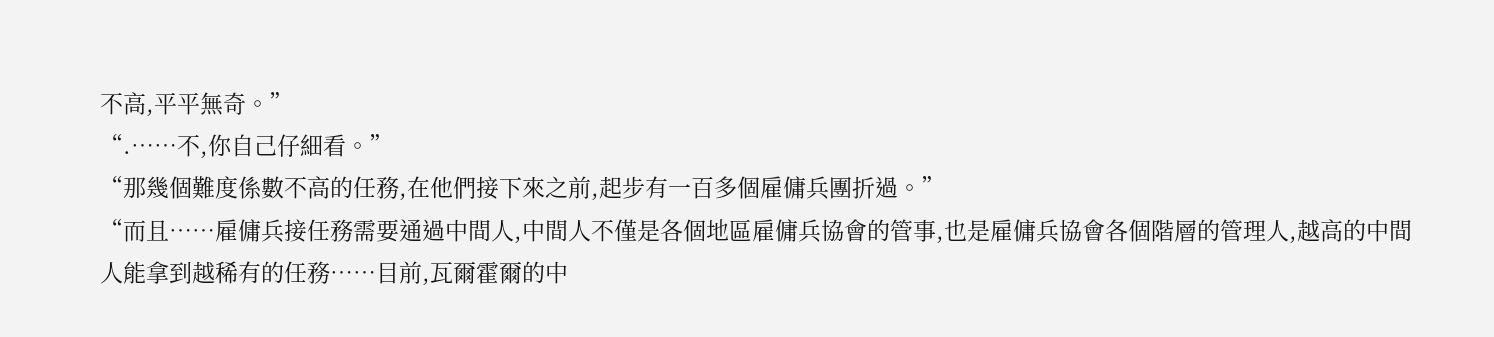不高,平平無奇。”
“.……不,你自己仔細看。”
“那幾個難度係數不高的任務,在他們接下來之前,起步有一百多個雇傭兵團折過。”
“而且……雇傭兵接任務需要通過中間人,中間人不僅是各個地區雇傭兵協會的管事,也是雇傭兵協會各個階層的管理人,越高的中間人能拿到越稀有的任務……目前,瓦爾霍爾的中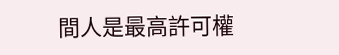間人是最高許可權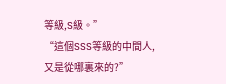等級,S級。”
“這個SSS等級的中間人,又是從哪裏來的?”